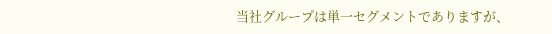当社グループは単一セグメントでありますが、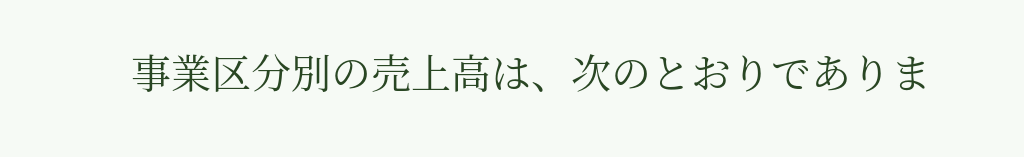事業区分別の売上高は、次のとおりでありま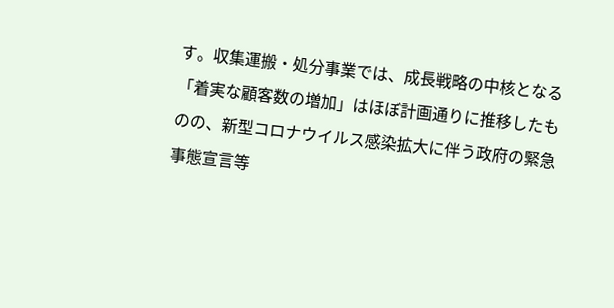す。収集運搬・処分事業では、成長戦略の中核となる「着実な顧客数の増加」はほぼ計画通りに推移したものの、新型コロナウイルス感染拡大に伴う政府の緊急事態宣言等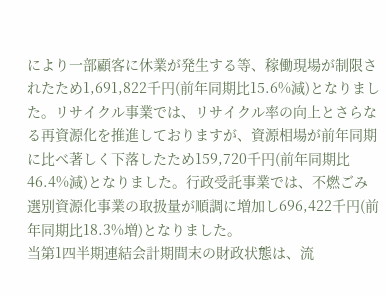により一部顧客に休業が発生する等、稼働現場が制限されたため1,691,822千円(前年同期比15.6%減)となりました。リサイクル事業では、リサイクル率の向上とさらなる再資源化を推進しておりますが、資源相場が前年同期に比べ著しく下落したため159,720千円(前年同期比46.4%減)となりました。行政受託事業では、不燃ごみ選別資源化事業の取扱量が順調に増加し696,422千円(前年同期比18.3%増)となりました。
当第1四半期連結会計期間末の財政状態は、流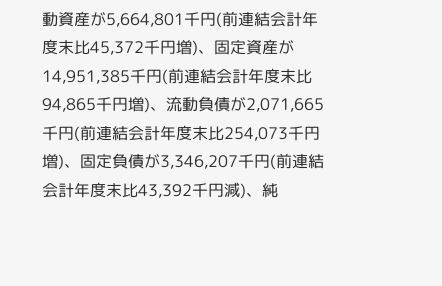動資産が5,664,801千円(前連結会計年度末比45,372千円増)、固定資産が14,951,385千円(前連結会計年度末比94,865千円増)、流動負債が2,071,665千円(前連結会計年度末比254,073千円増)、固定負債が3,346,207千円(前連結会計年度末比43,392千円減)、純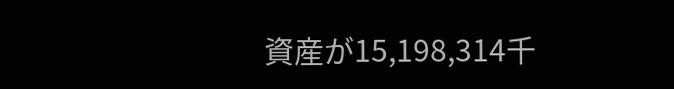資産が15,198,314千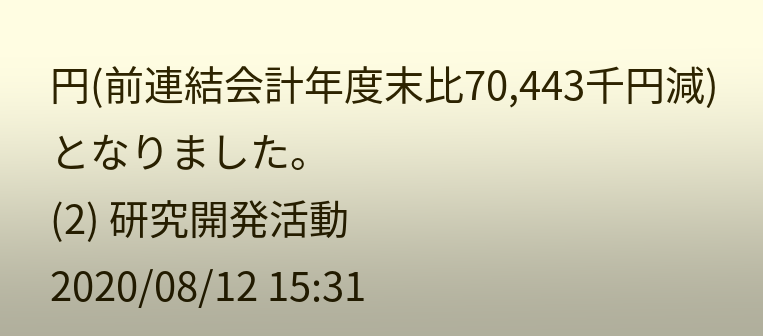円(前連結会計年度末比70,443千円減)となりました。
(2) 研究開発活動
2020/08/12 15:31